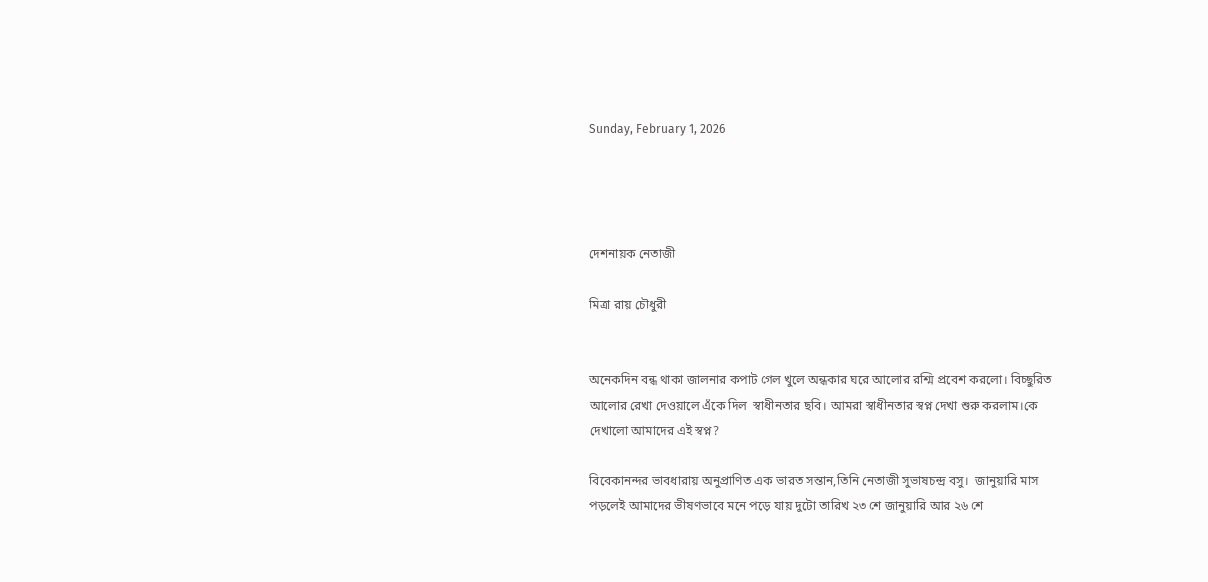Sunday, February 1, 2026




দেশনায়ক নেতাজী

মিত্রা রায় চৌধুরী


অনেকদিন বন্ধ থাকা জালনার কপাট গেল খুলে অন্ধকার ঘরে আলোর রশ্মি প্রবেশ করলো। বিচ্ছুরিত আলোর রেখা দেওয়ালে এঁকে দিল  স্বাধীনতার ছবি। আমরা স্বাধীনতার স্বপ্ন দেখা শুরু করলাম।কে দেখালো আমাদের এই স্বপ্ন?

বিবেকানন্দর ভাবধারায় অনুপ্রাণিত এক ভারত সন্তান,তিনি নেতাজী সুভাষচন্দ্র বসু।  জানুয়ারি মাস পড়লেই আমাদের ভীষণভাবে মনে পড়ে যায় দুটো তারিখ ২৩ শে জানুয়ারি আর ২৬ শে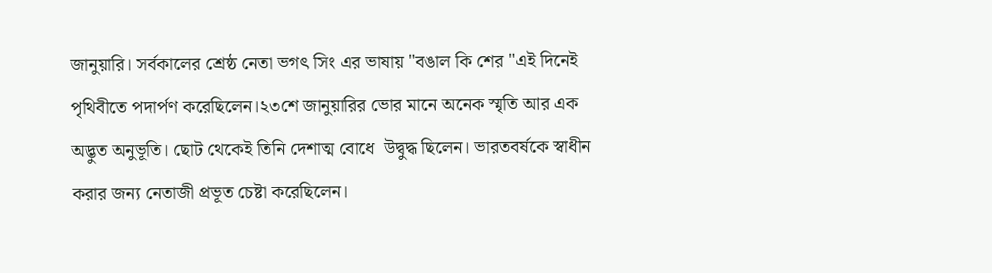জানুয়ারি। সর্বকালের শ্রেষ্ঠ নেতা ভগৎ সিং এর ভাষায় "বঙাল কি শের "এই দিনেই পৃথিবীতে পদার্পণ করেছিলেন।২৩শে জানুয়ারির ভোর মানে অনেক স্মৃতি আর এক অদ্ভুত অনুভূতি। ছোট থেকেই তিনি দেশাত্ম বোধে  উদ্বুদ্ধ ছিলেন। ভারতবর্ষকে স্বাধীন করার জন্য নেতাজী প্রভূত চেষ্টা করেছিলেন।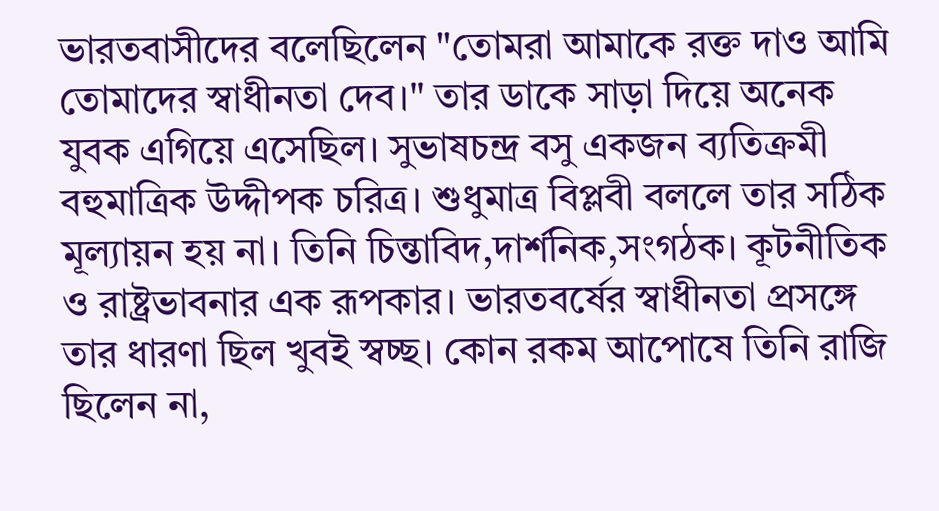ভারতবাসীদের বলেছিলেন "তোমরা আমাকে রক্ত দাও আমি তোমাদের স্বাধীনতা দেব।" তার ডাকে সাড়া দিয়ে অনেক যুবক এগিয়ে এসেছিল। সুভাষচন্দ্র বসু একজন ব্যতিক্রমী বহুমাত্রিক উদ্দীপক চরিত্র। শুধুমাত্র বিপ্লবী বললে তার সঠিক মূল্যায়ন হয় না। তিনি চিন্তাবিদ,দার্শনিক,সংগঠক। কূটনীতিক ও রাষ্ট্রভাবনার এক রূপকার। ভারতবর্ষের স্বাধীনতা প্রসঙ্গে তার ধারণা ছিল খুবই স্বচ্ছ। কোন রকম আপোষে তিনি রাজি ছিলেন না,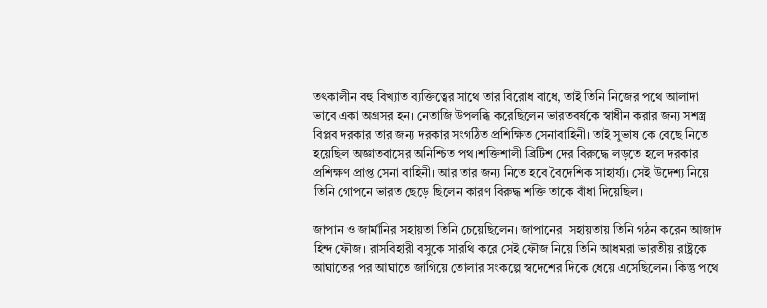তৎকালীন বহু বিখ্যাত ব্যক্তিত্বের সাথে তার বিরোধ বাধে, তাই তিনি নিজের পথে আলাদা ভাবে একা অগ্রসর হন। নেতাজি উপলব্ধি করেছিলেন ভারতবর্ষকে স্বাধীন করার জন্য সশস্ত্র বিপ্লব দরকার তার জন্য দরকার সংগঠিত প্রশিক্ষিত সেনাবাহিনী। তাই সুভাষ কে বেছে নিতে হয়েছিল অজ্ঞাতবাসের অনিশ্চিত পথ।শক্তিশালী ব্রিটিশ দের বিরুদ্ধে লড়তে হলে দরকার প্রশিক্ষণ প্রাপ্ত সেনা বাহিনী। আর তার জন্য নিতে হবে বৈদেশিক সাহার্য্য। সেই উদেশ্য নিয়ে তিনি গোপনে ভারত ছেড়ে ছিলেন কারণ বিরুদ্ধ শক্তি তাকে বাঁধা দিয়েছিল।

জাপান ও জার্মানির সহায়তা তিনি চেয়েছিলেন। জাপানের  সহায়তায় তিনি গঠন করেন আজাদ হিন্দ ফৌজ। রাসবিহারী বসুকে সারথি করে সেই ফৌজ নিয়ে তিনি আধমরা ভারতীয় রাষ্ট্রকে আঘাতের পর আঘাতে জাগিয়ে তোলার সংকল্পে স্বদেশের দিকে ধেয়ে এসেছিলেন। কিন্তু পথে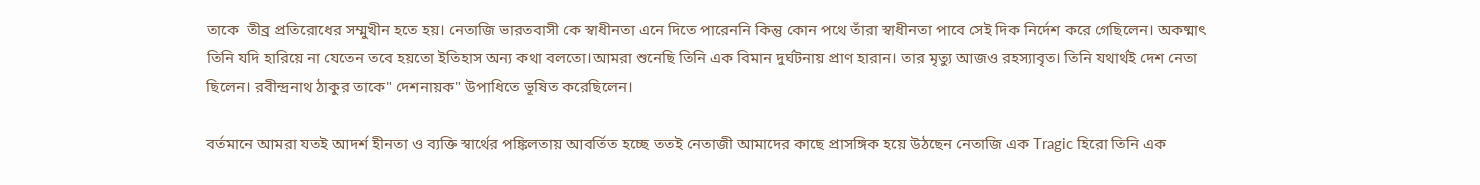তাকে  তীব্র প্রতিরোধের সম্মুখীন হতে হয়। নেতাজি ভারতবাসী কে স্বাধীনতা এনে দিতে পারেননি কিন্তু কোন পথে তাঁরা স্বাধীনতা পাবে সেই দিক নির্দেশ করে গেছিলেন। অকষ্মাৎ তিনি যদি হারিয়ে না যেতেন তবে হয়তো ইতিহাস অন্য কথা বলতো।আমরা শুনেছি তিনি এক বিমান দুর্ঘটনায় প্রাণ হারান। তার মৃত্যু আজও রহস্যাবৃত। তিনি যথার্থই দেশ নেতা ছিলেন। রবীন্দ্রনাথ ঠাকুর তাকে" দেশনায়ক" উপাধিতে ভূষিত করেছিলেন।

বর্তমানে আমরা যতই আদর্শ হীনতা ও ব্যক্তি স্বার্থের পঙ্কিলতায় আবর্তিত হচ্ছে ততই নেতাজী আমাদের কাছে প্রাসঙ্গিক হয়ে উঠছেন নেতাজি এক Tragic হিরো তিনি এক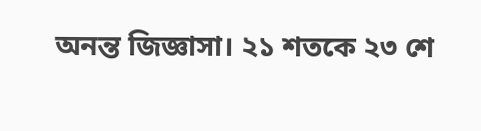অনন্ত জিজ্ঞাসা। ২১ শতকে ২৩ শে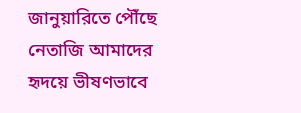জানুয়ারিতে পৌঁছে নেতাজি আমাদের হৃদয়ে ভীষণভাবে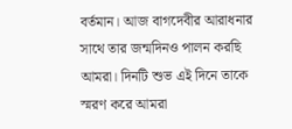বর্তমান। আজ বাগদেবীর আরাধনার সাথে তার জন্মদিনও পালন করছি আমরা। দিনটি শুভ এই দিনে তাকে স্মরণ করে আমরা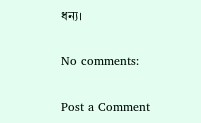ধন্য।

No comments:

Post a Comment